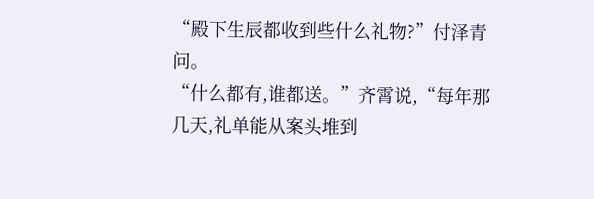“殿下生辰都收到些什么礼物?”付泽青问。
“什么都有,谁都送。”齐霄说,“每年那几天,礼单能从案头堆到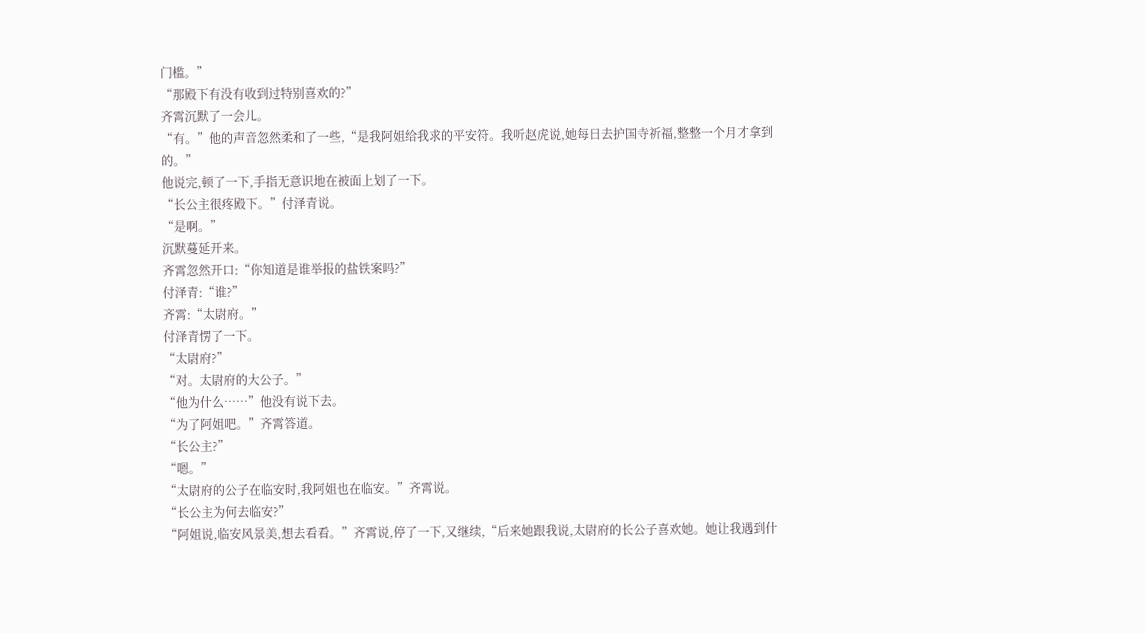门槛。”
“那殿下有没有收到过特别喜欢的?”
齐霄沉默了一会儿。
“有。”他的声音忽然柔和了一些,“是我阿姐给我求的平安符。我听赵虎说,她每日去护国寺祈福,整整一个月才拿到的。”
他说完,顿了一下,手指无意识地在被面上划了一下。
“长公主很疼殿下。”付泽青说。
“是啊。”
沉默蔓延开来。
齐霄忽然开口:“你知道是谁举报的盐铁案吗?”
付泽青:“谁?”
齐霄:“太尉府。”
付泽青愣了一下。
“太尉府?”
“对。太尉府的大公子。”
“他为什么……”他没有说下去。
“为了阿姐吧。”齐霄答道。
“长公主?”
“嗯。”
“太尉府的公子在临安时,我阿姐也在临安。”齐霄说。
“长公主为何去临安?”
“阿姐说,临安风景美,想去看看。”齐霄说,停了一下,又继续,“后来她跟我说,太尉府的长公子喜欢她。她让我遇到什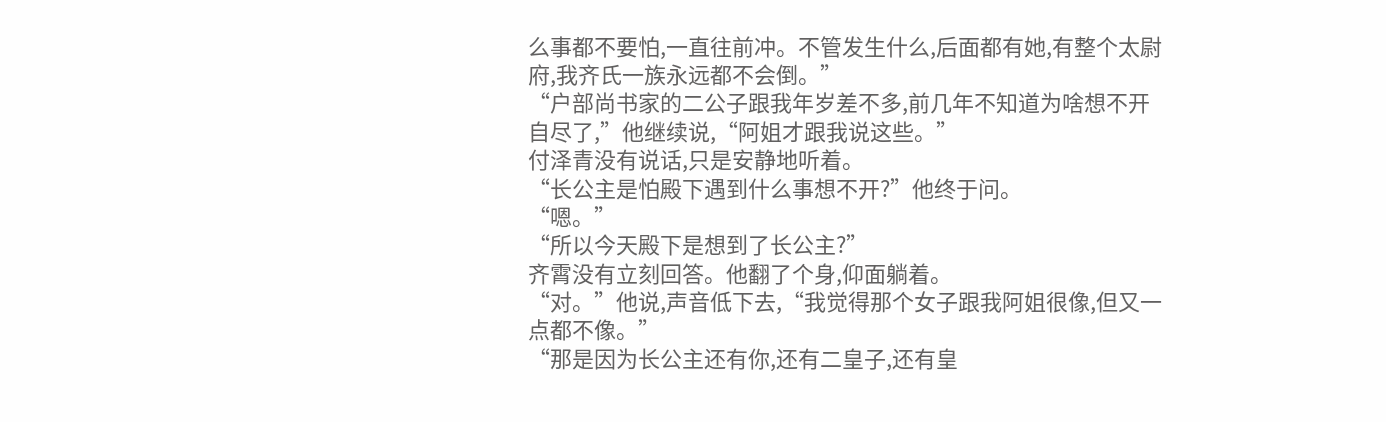么事都不要怕,一直往前冲。不管发生什么,后面都有她,有整个太尉府,我齐氏一族永远都不会倒。”
“户部尚书家的二公子跟我年岁差不多,前几年不知道为啥想不开自尽了,”他继续说,“阿姐才跟我说这些。”
付泽青没有说话,只是安静地听着。
“长公主是怕殿下遇到什么事想不开?”他终于问。
“嗯。”
“所以今天殿下是想到了长公主?”
齐霄没有立刻回答。他翻了个身,仰面躺着。
“对。”他说,声音低下去,“我觉得那个女子跟我阿姐很像,但又一点都不像。”
“那是因为长公主还有你,还有二皇子,还有皇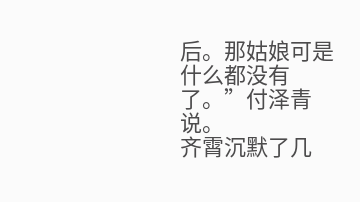后。那姑娘可是什么都没有了。”付泽青说。
齐霄沉默了几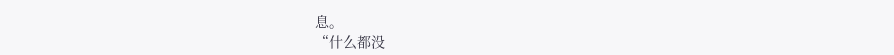息。
“什么都没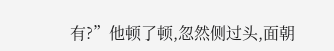有?”他顿了顿,忽然侧过头,面朝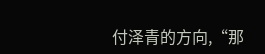付泽青的方向,“那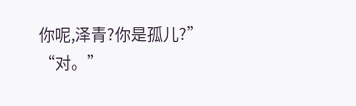你呢,泽青?你是孤儿?”
“对。”